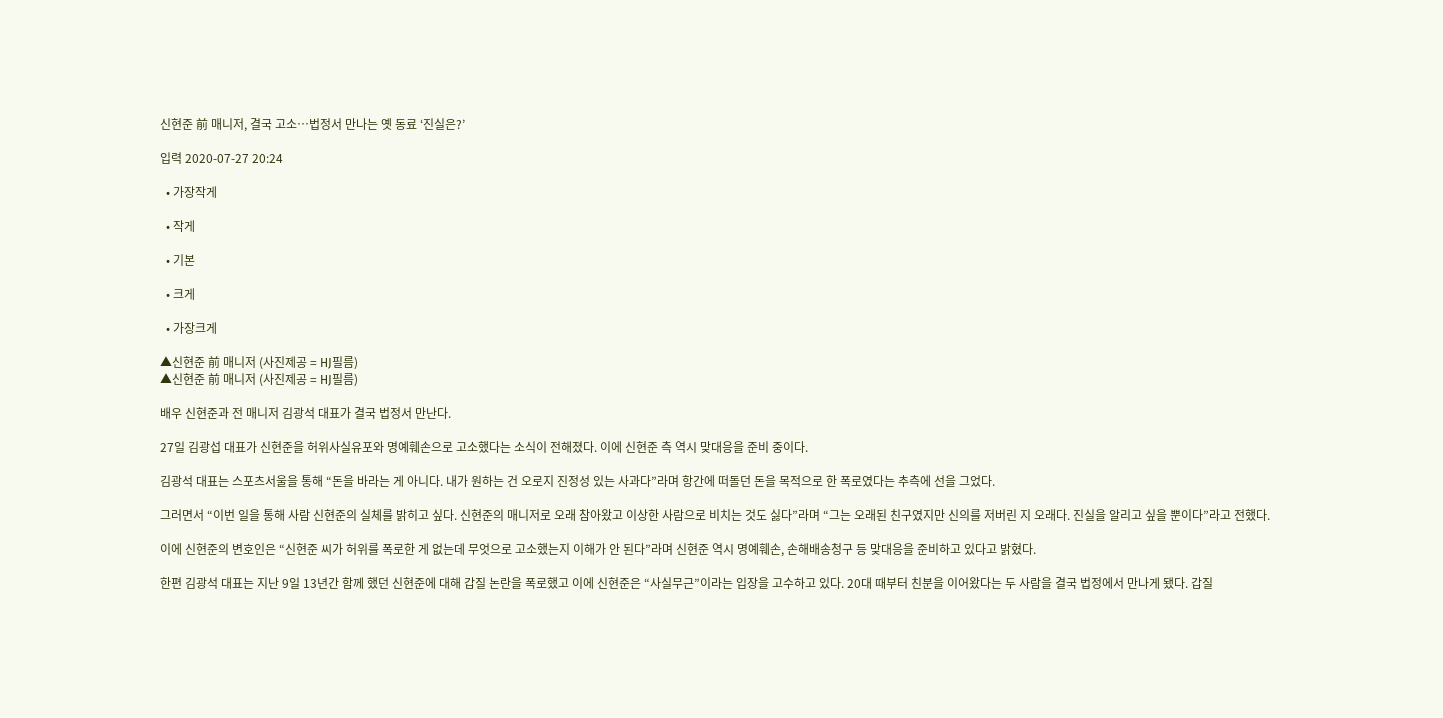신현준 前 매니저, 결국 고소…법정서 만나는 옛 동료 ‘진실은?’

입력 2020-07-27 20:24

  • 가장작게

  • 작게

  • 기본

  • 크게

  • 가장크게

▲신현준 前 매니저 (사진제공 = HJ필름)
▲신현준 前 매니저 (사진제공 = HJ필름)

배우 신현준과 전 매니저 김광석 대표가 결국 법정서 만난다.

27일 김광섭 대표가 신현준을 허위사실유포와 명예훼손으로 고소했다는 소식이 전해졌다. 이에 신현준 측 역시 맞대응을 준비 중이다.

김광석 대표는 스포츠서울을 통해 “돈을 바라는 게 아니다. 내가 원하는 건 오로지 진정성 있는 사과다”라며 항간에 떠돌던 돈을 목적으로 한 폭로였다는 추측에 선을 그었다.

그러면서 “이번 일을 통해 사람 신현준의 실체를 밝히고 싶다. 신현준의 매니저로 오래 참아왔고 이상한 사람으로 비치는 것도 싫다”라며 “그는 오래된 친구였지만 신의를 저버린 지 오래다. 진실을 알리고 싶을 뿐이다”라고 전했다.

이에 신현준의 변호인은 “신현준 씨가 허위를 폭로한 게 없는데 무엇으로 고소했는지 이해가 안 된다”라며 신현준 역시 명예훼손, 손해배송청구 등 맞대응을 준비하고 있다고 밝혔다.

한편 김광석 대표는 지난 9일 13년간 함께 했던 신현준에 대해 갑질 논란을 폭로했고 이에 신현준은 “사실무근”이라는 입장을 고수하고 있다. 20대 때부터 친분을 이어왔다는 두 사람을 결국 법정에서 만나게 됐다. 갑질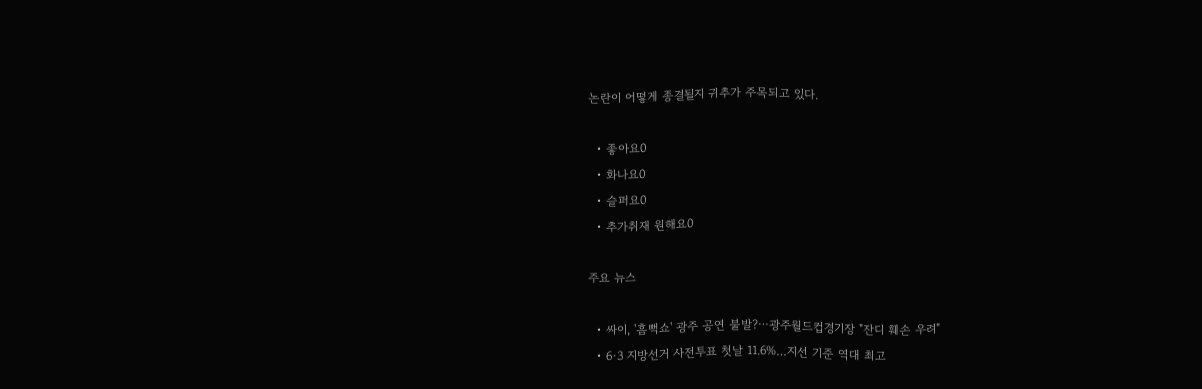논란이 어떻게 종결될지 귀추가 주목되고 있다.

  • 좋아요0
  • 화나요0
  • 슬퍼요0
  • 추가취재 원해요0

주요 뉴스

  • 싸이, '흠뻑쇼' 광주 공연 불발?⋯광주월드컵경기장 "잔디 훼손 우려"
  • 6·3 지방선거 사전투표 첫날 11.6%…지선 기준 역대 최고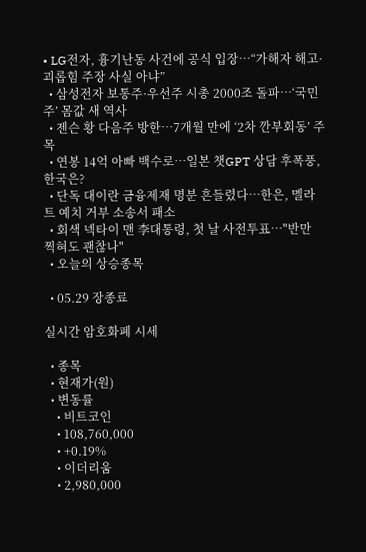• LG전자, 흉기난동 사건에 공식 입장⋯“가해자 해고·괴롭힘 주장 사실 아냐”
  • 삼성전자 보통주·우선주 시총 2000조 돌파…‘국민주’ 몸값 새 역사
  • 젠슨 황 다음주 방한…7개월 만에 ‘2차 깐부회동’ 주목
  • 연봉 14억 아빠 백수로…일본 챗GPT 상담 후폭풍, 한국은?
  • 단독 대이란 금융제재 명분 흔들렸다…한은, 멜라트 예치 거부 소송서 패소
  • 회색 넥타이 맨 李대통령, 첫 날 사전투표…"반만 찍혀도 괜찮나"
  • 오늘의 상승종목

  • 05.29 장종료

실시간 암호화폐 시세

  • 종목
  • 현재가(원)
  • 변동률
    • 비트코인
    • 108,760,000
    • +0.19%
    • 이더리움
    • 2,980,000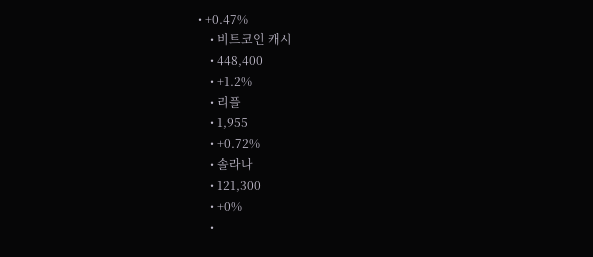• +0.47%
    • 비트코인 캐시
    • 448,400
    • +1.2%
    • 리플
    • 1,955
    • +0.72%
    • 솔라나
    • 121,300
    • +0%
    •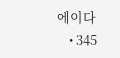에이다
    • 345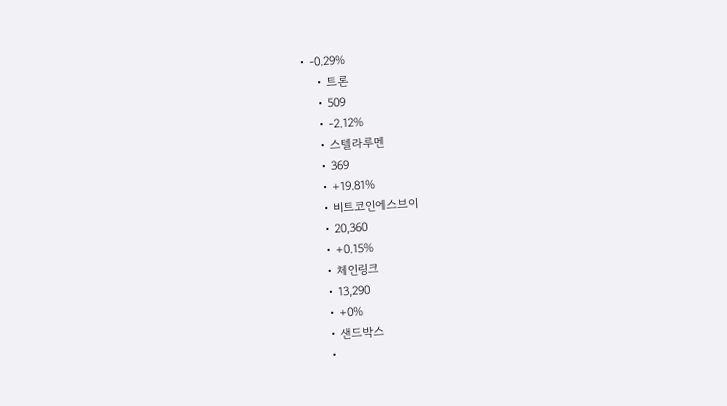• -0.29%
    • 트론
    • 509
    • -2.12%
    • 스텔라루멘
    • 369
    • +19.81%
    • 비트코인에스브이
    • 20,360
    • +0.15%
    • 체인링크
    • 13,290
    • +0%
    • 샌드박스
    •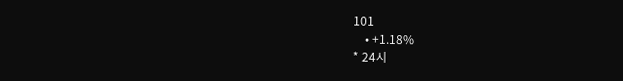101
    • +1.18%
* 24시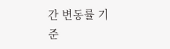간 변동률 기준